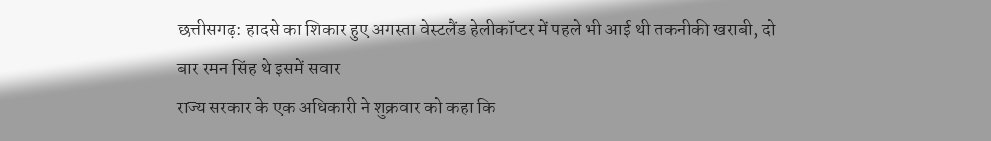छत्तीसगढ़: हादसे का शिकार हुए अगस्ता वेस्टलैंड हेलीकॉप्टर में पहले भी आई थी तकनीकी खराबी, दो बार रमन सिंह थे इसमें सवार
राज्य सरकार के एक अधिकारी ने शुक्रवार को कहा कि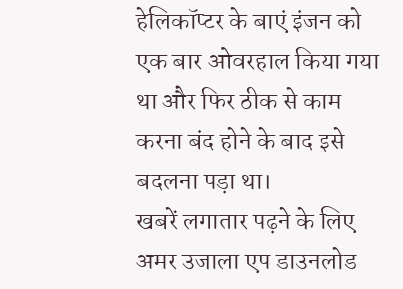हेलिकॉप्टर के बाएं इंजन को एक बार ओवरहाल किया गया था और फिर ठीक से काम करना बंद होने के बाद इसे बदलना पड़ा था।
खबरें लगातार पढ़ने के लिए अमर उजाला एप डाउनलोड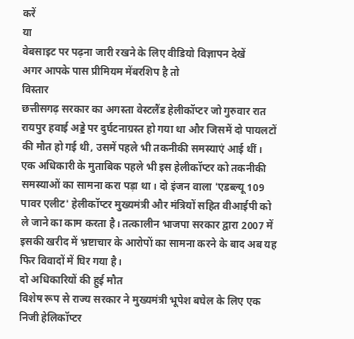करें
या
वेबसाइट पर पढ़ना जारी रखने के लिए वीडियो विज्ञापन देखें
अगर आपके पास प्रीमियम मेंबरशिप है तो
विस्तार
छत्तीसगढ़ सरकार का अगस्ता वेस्टलैंड हेलीकॉप्टर जो गुरुवार रात रायपुर हवाई अड्डे पर दुर्घटनाग्रस्त हो गया था और जिसमें दो पायलटों की मौत हो गई थी, उसमें पहले भी तकनीकी समस्याएं आई थीं। एक अधिकारी के मुताबिक पहले भी इस हेलीकॉप्टर को तकनीकी समस्याओं का सामना करा पड़ा था। दो इंजन वाला 'एडब्ल्यू 109 पावर एलीट' हेलीकॉप्टर मुख्यमंत्री और मंत्रियों सहित वीआईपी को ले जाने का काम करता है। तत्कालीन भाजपा सरकार द्वारा 2007 में इसकी खरीद में भ्रष्टाचार के आरोपों का सामना करने के बाद अब यह फिर विवादों में घिर गया है।
दो अधिकारियों की हुई मौत
विशेष रूप से राज्य सरकार ने मुख्यमंत्री भूपेश बघेल के लिए एक निजी हेलिकॉप्टर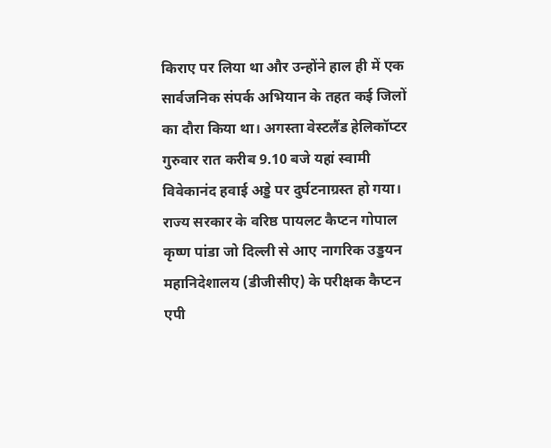किराए पर लिया था और उन्होंने हाल ही में एक सार्वजनिक संपर्क अभियान के तहत कई जिलों का दौरा किया था। अगस्ता वेस्टलैंड हेलिकॉप्टर गुरुवार रात करीब 9.10 बजे यहां स्वामी विवेकानंद हवाई अड्डे पर दुर्घटनाग्रस्त हो गया। राज्य सरकार के वरिष्ठ पायलट कैप्टन गोपाल कृष्ण पांडा जो दिल्ली से आए नागरिक उड्डयन महानिदेशालय (डीजीसीए) के परीक्षक कैप्टन एपी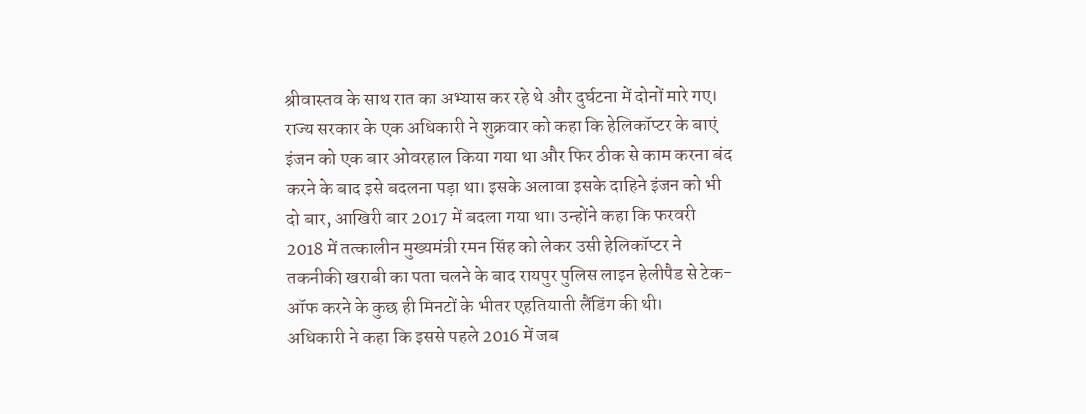श्रीवास्तव के साथ रात का अभ्यास कर रहे थे और दुर्घटना में दोनों मारे गए।
राज्य सरकार के एक अधिकारी ने शुक्रवार को कहा कि हेलिकॉप्टर के बाएं इंजन को एक बार ओवरहाल किया गया था और फिर ठीक से काम करना बंद करने के बाद इसे बदलना पड़ा था। इसके अलावा इसके दाहिने इंजन को भी दो बार, आखिरी बार 2017 में बदला गया था। उन्होंने कहा कि फरवरी 2018 में तत्कालीन मुख्यमंत्री रमन सिंह को लेकर उसी हेलिकॉप्टर ने तकनीकी खराबी का पता चलने के बाद रायपुर पुलिस लाइन हेलीपैड से टेक-ऑफ करने के कुछ ही मिनटों के भीतर एहतियाती लैंडिंग की थी।
अधिकारी ने कहा कि इससे पहले 2016 में जब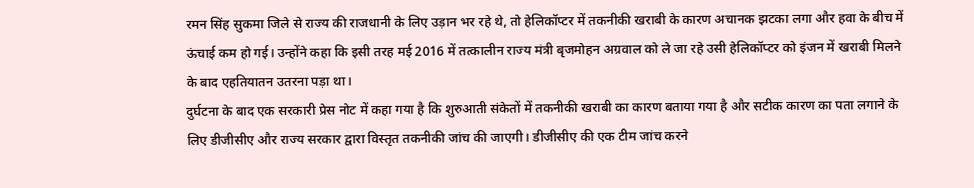रमन सिंह सुकमा जिले से राज्य की राजधानी के लिए उड़ान भर रहे थे, तो हेलिकॉप्टर में तकनीकी खराबी के कारण अचानक झटका लगा और हवा के बीच में ऊंचाई कम हो गई। उन्होंने कहा कि इसी तरह मई 2016 में तत्कालीन राज्य मंत्री बृजमोहन अग्रवाल को ले जा रहे उसी हेलिकॉप्टर को इंजन में खराबी मिलने के बाद एहतियातन उतरना पड़ा था।
दुर्घटना के बाद एक सरकारी प्रेस नोट में कहा गया है कि शुरुआती संकेतों में तकनीकी खराबी का कारण बताया गया है और सटीक कारण का पता लगाने के लिए डीजीसीए और राज्य सरकार द्वारा विस्तृत तकनीकी जांच की जाएगी। डीजीसीए की एक टीम जांच करने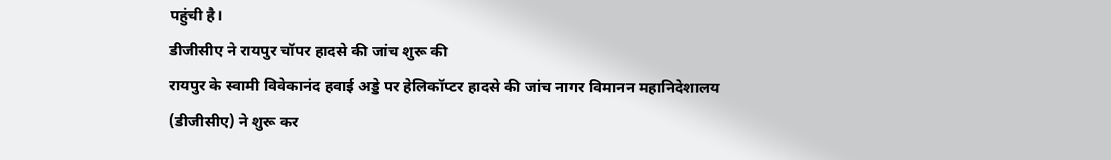पहुंची है।
डीजीसीए ने रायपुर चॉपर हादसे की जांच शुरू की
रायपुर के स्वामी विवेकानंद हवाई अड्डे पर हेलिकॉप्टर हादसे की जांच नागर विमानन महानिदेशालय (डीजीसीए) ने शुरू कर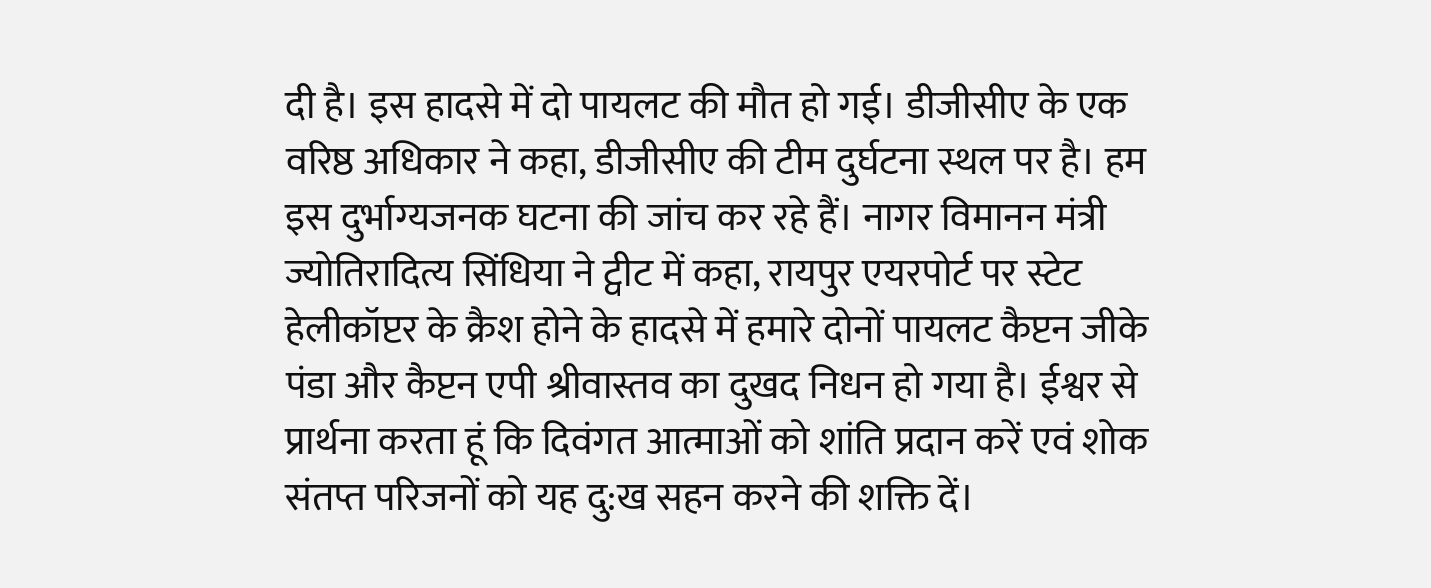दी है। इस हादसे में दो पायलट की मौत हो गई। डीजीसीए के एक वरिष्ठ अधिकार ने कहा, डीजीसीए की टीम दुर्घटना स्थल पर है। हम इस दुर्भाग्यजनक घटना की जांच कर रहे हैं। नागर विमानन मंत्री ज्योतिरादित्य सिंधिया ने ट्वीट में कहा, रायपुर एयरपोर्ट पर स्टेट हेलीकॉप्टर के क्रैश होने के हादसे में हमारे दोनों पायलट कैप्टन जीके पंडा और कैप्टन एपी श्रीवास्तव का दुखद निधन हो गया है। ईश्वर से प्रार्थना करता हूं कि दिवंगत आत्माओं को शांति प्रदान करें एवं शोक संतप्त परिजनों को यह दु:ख सहन करने की शक्ति दें।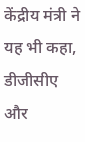केंद्रीय मंत्री ने यह भी कहा, डीजीसीए और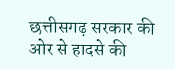छत्तीसगढ़ सरकार की ओर से हादसे की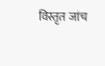विस्तृत जांच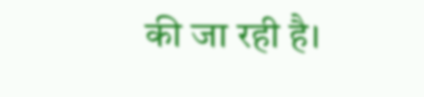की जा रही है।